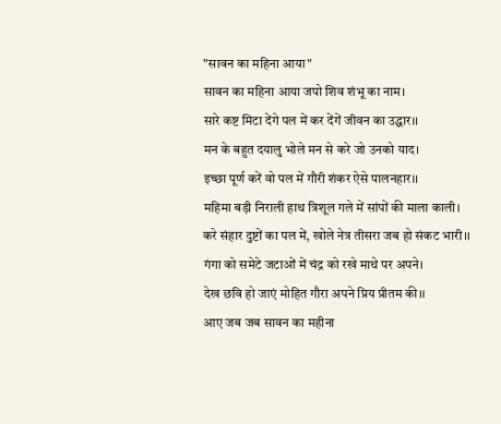"सावन का महिना आया"
सावन का महिना आया जपो शिव शंभू का नाम।
सारे कष्ट मिटा देंगे पल में कर देंगें जीवन का उद्धार।।
मन के बहुत दयालु भोले मन से करे जो उनको याद।
इच्छा पूर्ण करें वो पल में गौरी शंकर ऐसे पालनहार।।
महिमा बड़ी निराली हाथ त्रिशूल गले में सांपों की माला काली।
करे संहार दुष्टों का पल में, खोले नेत्र तीसरा जब हो संकट भारी।।
गंगा को समेटे जटाओं में चंद्र को रखे माथे पर अपने।
देख छवि हो जाएं मोहित गौरा अपने प्रिय प्रीतम की।।
आए जब जब सावन का महीना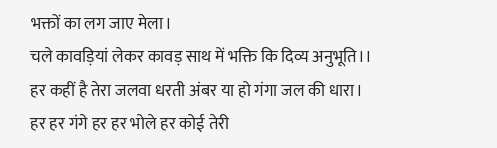भक्तों का लग जाए मेला।
चले कावड़ियां लेकर कावड़ साथ में भक्ति कि दिव्य अनुभूति।।
हर कहीं है तेरा जलवा धरती अंबर या हो गंगा जल की धारा।
हर हर गंगे हर हर भोले हर कोई तेरी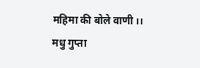महिमा की बोले वाणी।।
मधु गुप्ता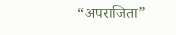“अपराजिता”